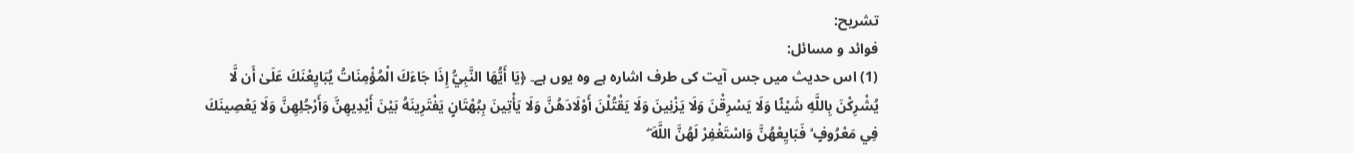تشریح:
فوائد و مسائل:
(1) اس حدیث میں جس آیت کی طرف اشارہ ہے وہ یوں ہے۔ ﴿يَا أَيُّهَا النَّبِيُّ إِذَا جَاءَكَ الْمُؤْمِنَاتُ يُبَايِعْنَكَ عَلَىٰ أَن لَّا يُشْرِكْنَ بِاللَّهِ شَيْئًا وَلَا يَسْرِقْنَ وَلَا يَزْنِينَ وَلَا يَقْتُلْنَ أَوْلَادَهُنَّ وَلَا يَأْتِينَ بِبُهْتَانٍ يَفْتَرِينَهُ بَيْنَ أَيْدِيهِنَّ وَأَرْجُلِهِنَّ وَلَا يَعْصِينَكَ فِي مَعْرُوفٍ ۙ فَبَايِعْهُنَّ وَاسْتَغْفِرْ لَهُنَّ اللَّهَ ۖ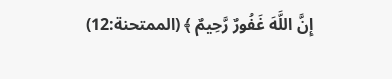إِنَّ اللَّهَ غَفُورٌ رَّحِيمٌ ﴾ (الممتحنة:12)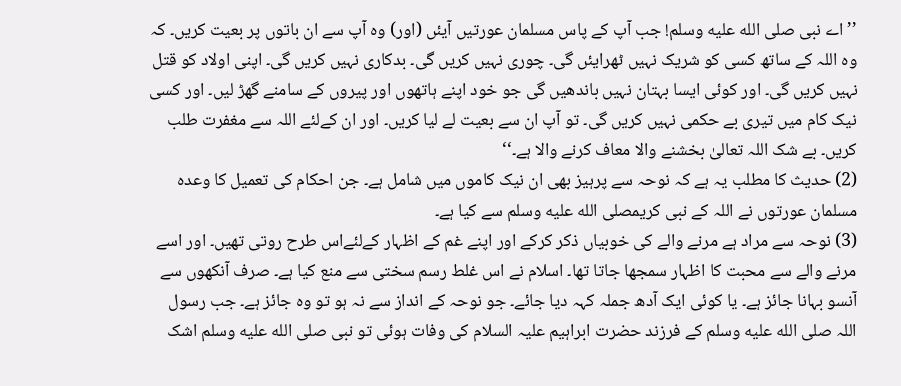’’اے نبی صلى الله عليه وسلم! جب آپ کے پاس مسلمان عورتیں آیئں (اور) وہ آپ سے ان باتوں پر بعیت کریں۔ کہ وہ اللہ کے ساتھ کسی کو شریک نہیں ٹھرایئں گی۔ چوری نہیں کریں گی۔ بدکاری نہیں کریں گی۔ اپنی اولاد کو قتل نہیں کریں گی۔ اور کوئی ایسا بہتان نہیں باندھیں گی جو خود اپنے ہاتھوں اور پیروں کے سامنے گھڑ لیں۔ اور کسی نیک کام میں تیری بے حکمی نہیں کریں گی۔ تو آپ ان سے بعیت لے لیا کریں۔ اور ان کےلئے اللہ سے مغفرت طلب کریں۔ بے شک اللہ تعالیٰ بخشنے والا معاف کرنے والا ہے۔‘‘
(2) حدیث کا مطلب یہ ہے کہ نوحہ سے پرہیز بھی ان نیک کاموں میں شامل ہے۔ جن احکام کی تعمیل کا وعدہ مسلمان عورتوں نے اللہ کے نبی کریمصلى الله عليه وسلم سے کیا ہے۔
(3) نوحہ سے مراد ہے مرنے والے کی خوبیاں ذکر کرکے اور اپنے غم کے اظہار کےلئےاس طرح روتی تھیں۔ اور اسے مرنے والے سے محبت کا اظہار سمجھا جاتا تھا۔ اسلام نے اس غلط رسم سختی سے منع کیا ہے۔ صرف آنکھوں سے آنسو بہانا جائز ہے۔ یا کوئی ایک آدھ جملہ کہہ دیا جائے۔ جو نوحہ کے انداز سے نہ ہو تو وہ جائز ہے۔ جب رسول اللہ صلى الله عليه وسلم کے فرزند حضرت ابراہیم علیہ السلام کی وفات ہوئی تو نبی صلى الله عليه وسلم اشک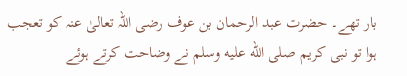بار تھے۔ حضرت عبد الرحمان بن عوف رضی اللہ تعالیٰ عنہ کو تعجب ہوا تو نبی کریم صلى الله عليه وسلم نے وضاحت کرتے ہوئے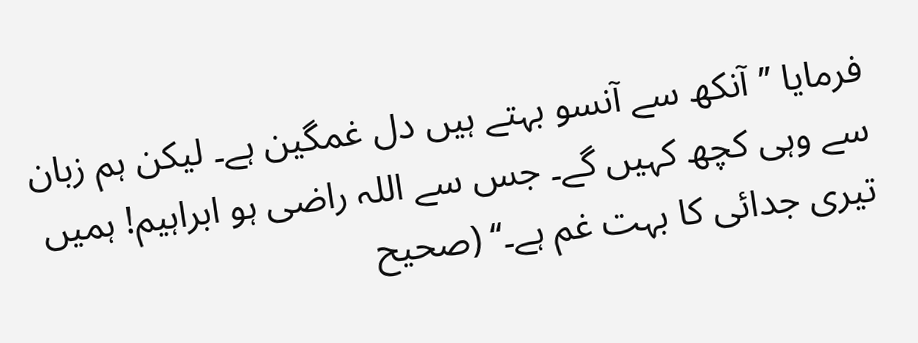فرمایا ’’آنکھ سے آنسو بہتے ہیں دل غمگین ہے۔ لیکن ہم زبان سے وہی کچھ کہیں گے۔ جس سے اللہ راضی ہو ابراہیم! ہمیں تیری جدائی کا بہت غم ہے۔‘‘ (صحیح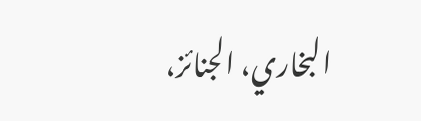البخاري، الجنائز،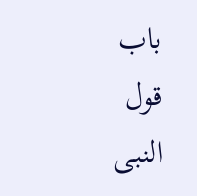باب قول النبی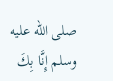صلى الله عليه وسلم إِنَّا بِكَ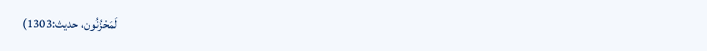لَمَحْزُنُون، حدیث:1303)